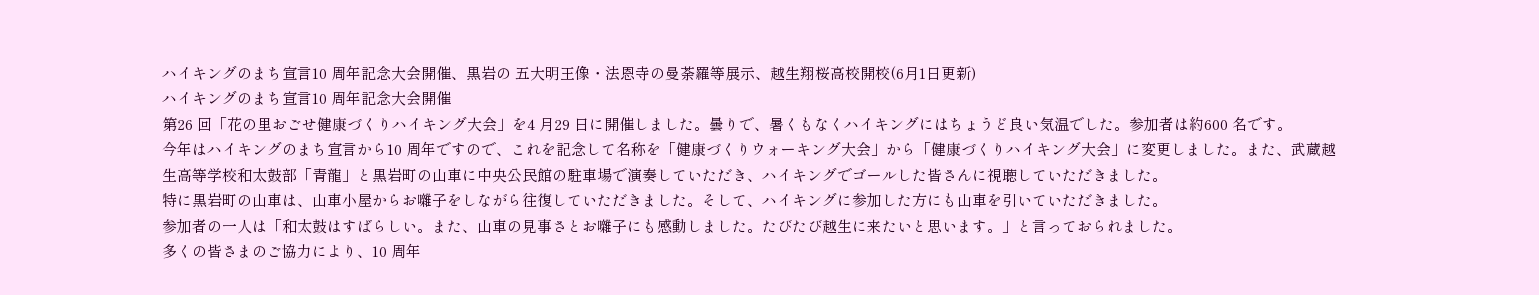ハイキングのまち宣言10 周年記念大会開催、黒岩の 五大明王像・法恩寺の曼荼羅等展示、越生翔桜高校開校(6月1日更新)
ハイキングのまち宣言10 周年記念大会開催
第26 回「花の里おごせ健康づくりハイキング大会」を4 月29 日に開催しました。曇りで、暑くもなくハイキングにはちょうど良い気温でした。参加者は約600 名です。
今年はハイキングのまち宣言から10 周年ですので、これを記念して名称を「健康づくりウォーキング大会」から「健康づくりハイキング大会」に変更しました。また、武蔵越生高等学校和太鼓部「青龍」と黒岩町の山車に中央公民館の駐車場で演奏していただき、ハイキングでゴールした皆さんに視聴していただきました。
特に黒岩町の山車は、山車小屋からお囃子をしながら往復していただきました。そして、ハイキングに参加した方にも山車を引いていただきました。
参加者の一人は「和太鼓はすばらしい。また、山車の見事さとお囃子にも感動しました。たびたび越生に来たいと思います。」と言っておられました。
多くの皆さまのご協力により、10 周年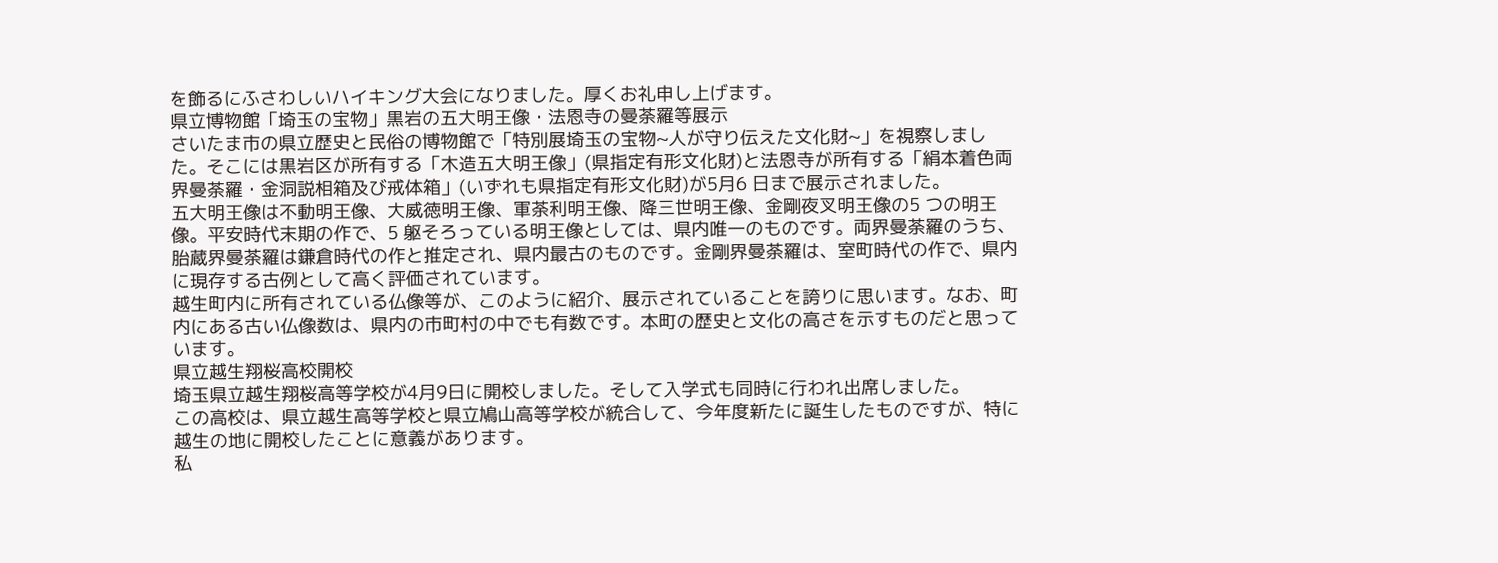を飾るにふさわしいハイキング大会になりました。厚くお礼申し上げます。
県立博物館「埼玉の宝物」黒岩の五大明王像・法恩寺の曼荼羅等展示
さいたま市の県立歴史と民俗の博物館で「特別展埼玉の宝物~人が守り伝えた文化財~」を視察しました。そこには黒岩区が所有する「木造五大明王像」(県指定有形文化財)と法恩寺が所有する「絹本着色両界曼荼羅・金洞説相箱及び戒体箱」(いずれも県指定有形文化財)が5月6 日まで展示されました。
五大明王像は不動明王像、大威徳明王像、軍荼利明王像、降三世明王像、金剛夜叉明王像の5 つの明王像。平安時代末期の作で、5 躯そろっている明王像としては、県内唯一のものです。両界曼荼羅のうち、胎蔵界曼荼羅は鎌倉時代の作と推定され、県内最古のものです。金剛界曼荼羅は、室町時代の作で、県内に現存する古例として高く評価されています。
越生町内に所有されている仏像等が、このように紹介、展示されていることを誇りに思います。なお、町内にある古い仏像数は、県内の市町村の中でも有数です。本町の歴史と文化の高さを示すものだと思っています。
県立越生翔桜高校開校
埼玉県立越生翔桜高等学校が4月9日に開校しました。そして入学式も同時に行われ出席しました。
この高校は、県立越生高等学校と県立鳩山高等学校が統合して、今年度新たに誕生したものですが、特に越生の地に開校したことに意義があります。
私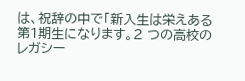は、祝辞の中で「新入生は栄えある第1期生になります。2 つの高校のレガシー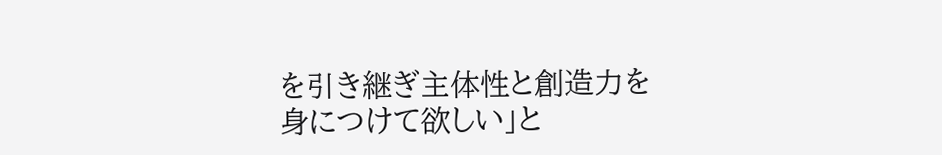を引き継ぎ主体性と創造力を身につけて欲しい」と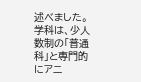述べました。学科は、少人数制の「普通科」と専門的にアニ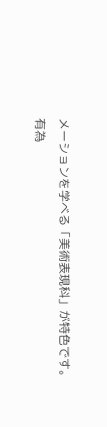メーションを学べる「美術表現科」が特色です。
有為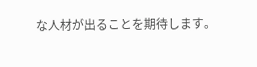な人材が出ることを期待します。